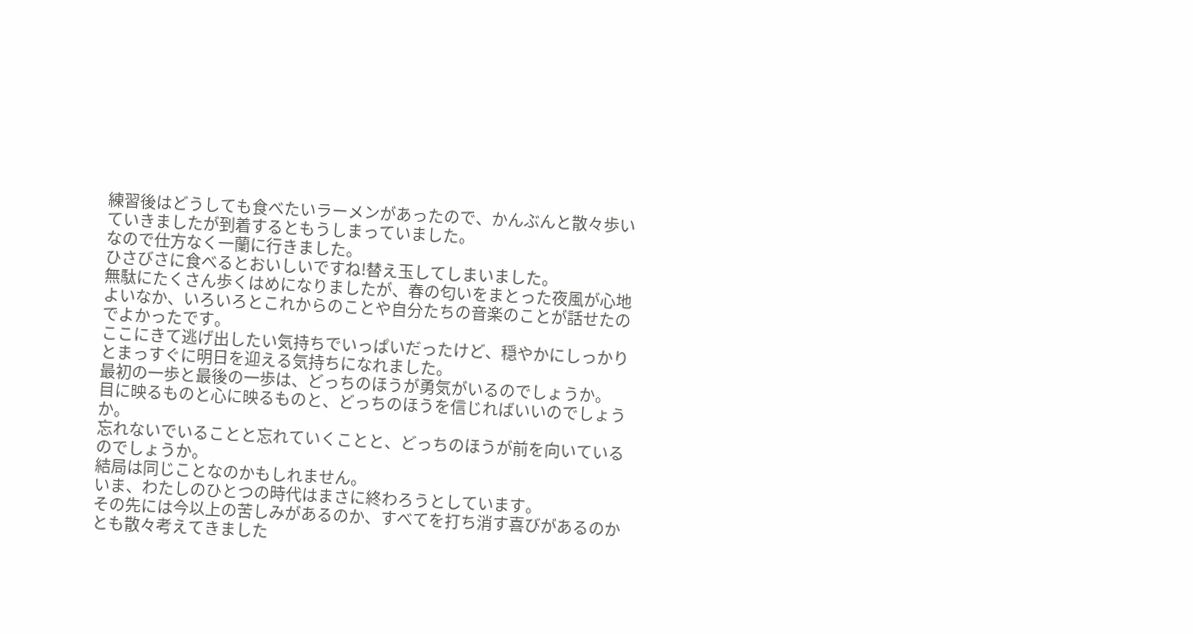練習後はどうしても食べたいラーメンがあったので、かんぶんと散々歩いていきましたが到着するともうしまっていました。
なので仕方なく一蘭に行きました。
ひさびさに食べるとおいしいですね!替え玉してしまいました。
無駄にたくさん歩くはめになりましたが、春の匂いをまとった夜風が心地よいなか、いろいろとこれからのことや自分たちの音楽のことが話せたのでよかったです。
ここにきて逃げ出したい気持ちでいっぱいだったけど、穏やかにしっかりとまっすぐに明日を迎える気持ちになれました。
最初の一歩と最後の一歩は、どっちのほうが勇気がいるのでしょうか。
目に映るものと心に映るものと、どっちのほうを信じればいいのでしょうか。
忘れないでいることと忘れていくことと、どっちのほうが前を向いているのでしょうか。
結局は同じことなのかもしれません。
いま、わたしのひとつの時代はまさに終わろうとしています。
その先には今以上の苦しみがあるのか、すべてを打ち消す喜びがあるのかとも散々考えてきました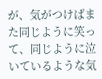が、気がつけばまた同じように笑って、同じように泣いているような気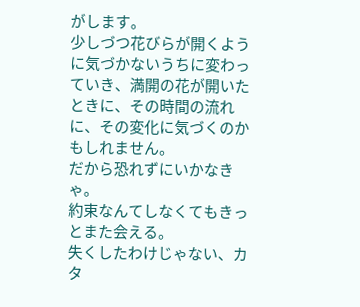がします。
少しづつ花びらが開くように気づかないうちに変わっていき、満開の花が開いたときに、その時間の流れに、その変化に気づくのかもしれません。
だから恐れずにいかなきゃ。
約束なんてしなくてもきっとまた会える。
失くしたわけじゃない、カタ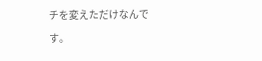チを変えただけなんです。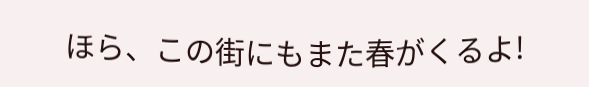ほら、この街にもまた春がくるよ!